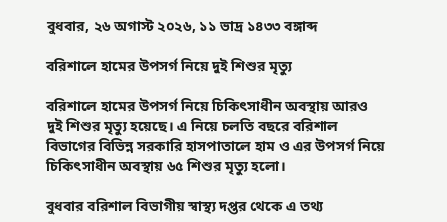বুধবার, ২৬ অগাস্ট ২০২৬, ১১ ভাদ্র ১৪৩৩ বঙ্গাব্দ

বরিশালে হামের উপসর্গ নিয়ে দুই শিশুর মৃত্যু

বরিশালে হামের উপসর্গ নিয়ে চিকিৎসাধীন অবস্থায় আরও দুই শিশুর মৃত্যু হয়েছে। এ নিয়ে চলতি বছরে বরিশাল বিভাগের বিভিন্ন সরকারি হাসপাতালে হাম ও এর উপসর্গ নিয়ে চিকিৎসাধীন অবস্থায় ৬৫ শিশুর মৃত্যু হলো।

বুধবার বরিশাল বিভাগীয় স্বাস্থ্য দপ্তর থেকে এ তথ্য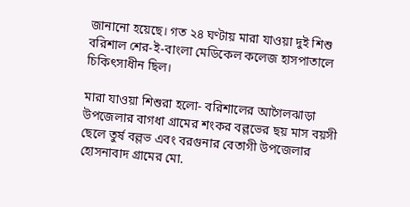জানানো হয়েছে। গত ২৪ ঘণ্টায় মারা যাওয়া দুই শিশু বরিশাল শের-ই-বাংলা মেডিকেল কলেজ হাসপাতালে চিকিৎসাধীন ছিল।

মারা যাওয়া শিশুরা হলো- বরিশালের আগৈলঝাড়া উপজেলার বাগধা গ্রামের শংকর বল্লভের ছয় মাস বয়সী ছেলে তুর্ষ বল্লভ এবং বরগুনার বেতাগী উপজেলার হোসনাবাদ গ্রামের মো.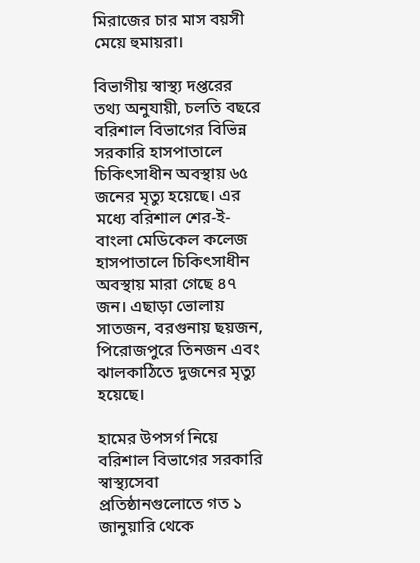মিরাজের চার মাস বয়সী মেয়ে হুমায়রা।

বিভাগীয় স্বাস্থ্য দপ্তরের তথ্য অনুযায়ী, চলতি বছরে বরিশাল বিভাগের বিভিন্ন সরকারি হাসপাতালে চিকিৎসাধীন অবস্থায় ৬৫ জনের মৃত্যু হয়েছে। এর মধ্যে বরিশাল শের-ই-বাংলা মেডিকেল কলেজ হাসপাতালে চিকিৎসাধীন অবস্থায় মারা গেছে ৪৭ জন। এছাড়া ভোলায় সাতজন, বরগুনায় ছয়জন, পিরোজপুরে তিনজন এবং ঝালকাঠিতে দুজনের মৃত্যু হয়েছে।

হামের উপসর্গ নিয়ে বরিশাল বিভাগের সরকারি স্বাস্থ্যসেবা প্রতিষ্ঠানগুলোতে গত ১ জানুয়ারি থেকে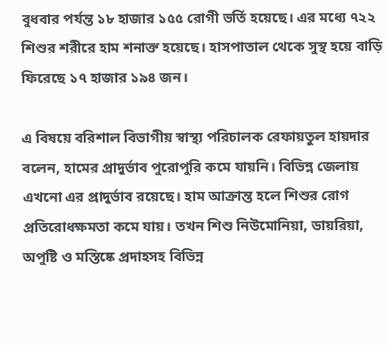বুধবার পর্যন্ত ১৮ হাজার ১৫৫ রোগী ভর্তি হয়েছে। এর মধ্যে ৭২২ শিশুর শরীরে হাম শনাক্ত হয়েছে। হাসপাতাল থেকে সুস্থ হয়ে বাড়ি ফিরেছে ১৭ হাজার ১৯৪ জন।

এ বিষয়ে বরিশাল বিভাগীয় স্বাস্থ্য পরিচালক রেফায়তুল হায়দার বলেন, হামের প্রাদুর্ভাব পুরোপুরি কমে যায়নি। বিভিন্ন জেলায় এখনো এর প্রাদুর্ভাব রয়েছে। হাম আক্রান্ত হলে শিশুর রোগ প্রতিরোধক্ষমতা কমে যায়। তখন শিশু নিউমোনিয়া, ডায়রিয়া, অপুষ্টি ও মস্তিষ্কে প্রদাহসহ বিভিন্ন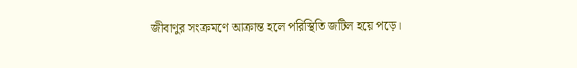জীবাণুর সংক্রমণে আক্রান্ত হলে পরিস্থিতি জটিল হয়ে পড়ে।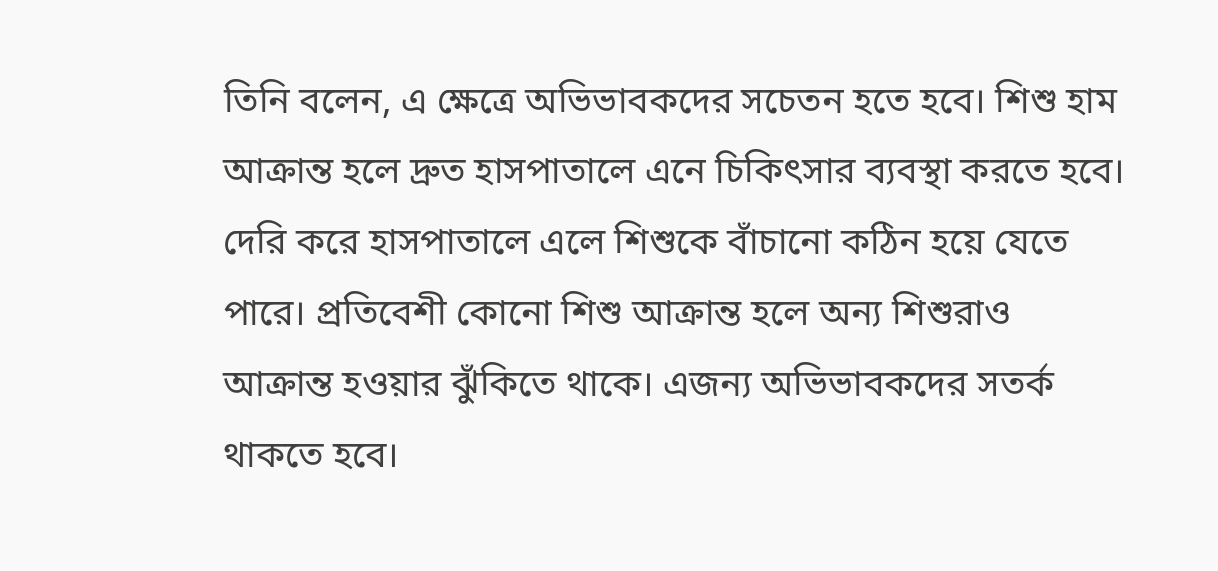তিনি বলেন, এ ক্ষেত্রে অভিভাবকদের সচেতন হতে হবে। শিশু হাম আক্রান্ত হলে দ্রুত হাসপাতালে এনে চিকিৎসার ব্যবস্থা করতে হবে। দেরি করে হাসপাতালে এলে শিশুকে বাঁচানো কঠিন হয়ে যেতে পারে। প্রতিবেশী কোনো শিশু আক্রান্ত হলে অন্য শিশুরাও আক্রান্ত হওয়ার ঝুঁকিতে থাকে। এজন্য অভিভাবকদের সতর্ক থাকতে হবে।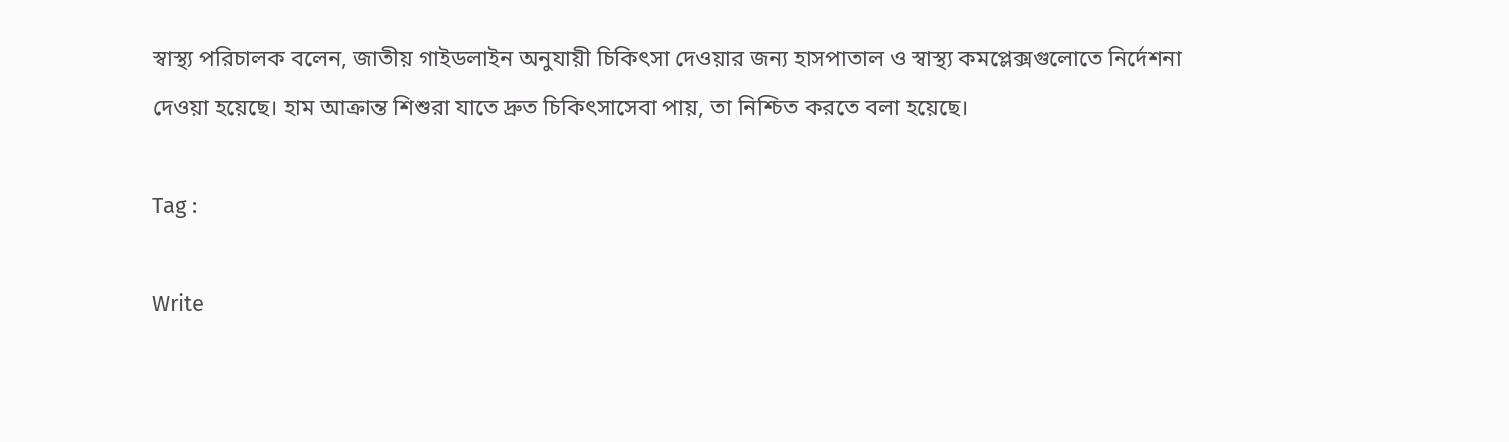স্বাস্থ্য পরিচালক বলেন, জাতীয় গাইডলাইন অনুযায়ী চিকিৎসা দেওয়ার জন্য হাসপাতাল ও স্বাস্থ্য কমপ্লেক্সগুলোতে নির্দেশনা দেওয়া হয়েছে। হাম আক্রান্ত শিশুরা যাতে দ্রুত চিকিৎসাসেবা পায়, তা নিশ্চিত করতে বলা হয়েছে।

Tag :

Write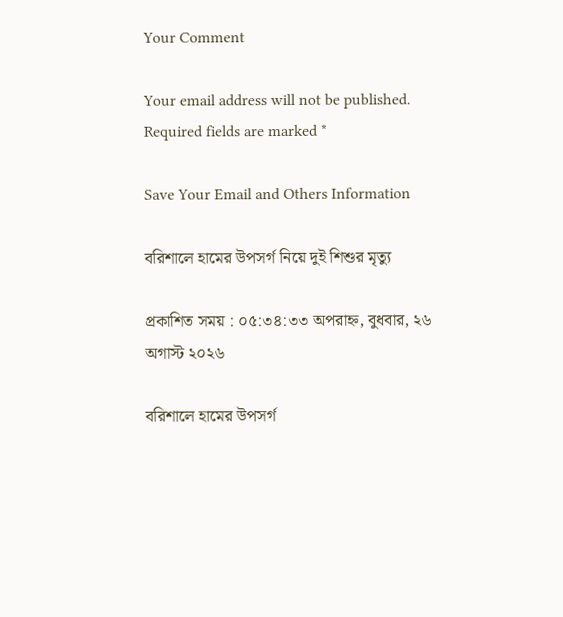Your Comment

Your email address will not be published. Required fields are marked *

Save Your Email and Others Information

বরিশালে হামের উপসর্গ নিয়ে দুই শিশুর মৃত্যু

প্রকাশিত সময় : ০৫:৩৪:৩৩ অপরাহ্ন, বুধবার, ২৬ অগাস্ট ২০২৬

বরিশালে হামের উপসর্গ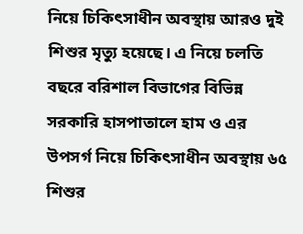নিয়ে চিকিৎসাধীন অবস্থায় আরও দুই শিশুর মৃত্যু হয়েছে। এ নিয়ে চলতি বছরে বরিশাল বিভাগের বিভিন্ন সরকারি হাসপাতালে হাম ও এর উপসর্গ নিয়ে চিকিৎসাধীন অবস্থায় ৬৫ শিশুর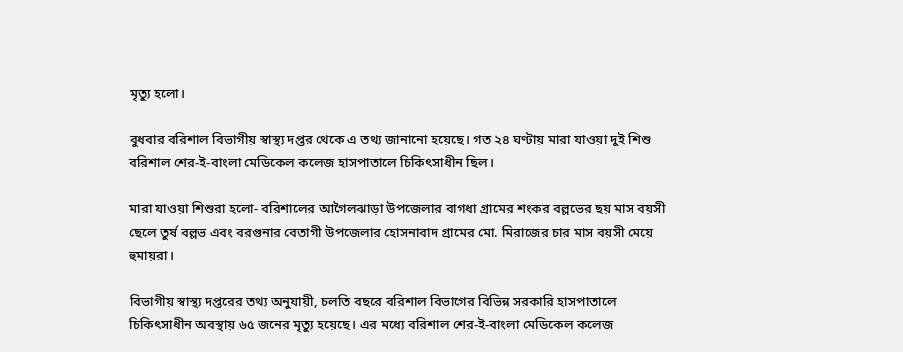মৃত্যু হলো।

বুধবার বরিশাল বিভাগীয় স্বাস্থ্য দপ্তর থেকে এ তথ্য জানানো হয়েছে। গত ২৪ ঘণ্টায় মারা যাওয়া দুই শিশু বরিশাল শের-ই-বাংলা মেডিকেল কলেজ হাসপাতালে চিকিৎসাধীন ছিল।

মারা যাওয়া শিশুরা হলো- বরিশালের আগৈলঝাড়া উপজেলার বাগধা গ্রামের শংকর বল্লভের ছয় মাস বয়সী ছেলে তুর্ষ বল্লভ এবং বরগুনার বেতাগী উপজেলার হোসনাবাদ গ্রামের মো. মিরাজের চার মাস বয়সী মেয়ে হুমায়রা।

বিভাগীয় স্বাস্থ্য দপ্তরের তথ্য অনুযায়ী, চলতি বছরে বরিশাল বিভাগের বিভিন্ন সরকারি হাসপাতালে চিকিৎসাধীন অবস্থায় ৬৫ জনের মৃত্যু হয়েছে। এর মধ্যে বরিশাল শের-ই-বাংলা মেডিকেল কলেজ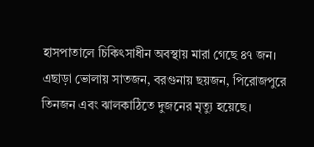হাসপাতালে চিকিৎসাধীন অবস্থায় মারা গেছে ৪৭ জন। এছাড়া ভোলায় সাতজন, বরগুনায় ছয়জন, পিরোজপুরে তিনজন এবং ঝালকাঠিতে দুজনের মৃত্যু হয়েছে।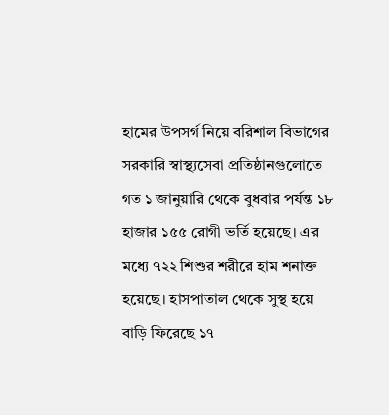হামের উপসর্গ নিয়ে বরিশাল বিভাগের সরকারি স্বাস্থ্যসেবা প্রতিষ্ঠানগুলোতে গত ১ জানুয়ারি থেকে বুধবার পর্যন্ত ১৮ হাজার ১৫৫ রোগী ভর্তি হয়েছে। এর মধ্যে ৭২২ শিশুর শরীরে হাম শনাক্ত হয়েছে। হাসপাতাল থেকে সুস্থ হয়ে বাড়ি ফিরেছে ১৭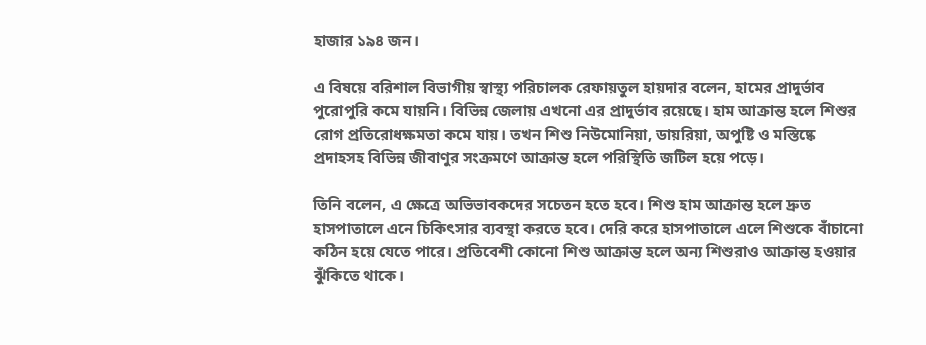হাজার ১৯৪ জন।

এ বিষয়ে বরিশাল বিভাগীয় স্বাস্থ্য পরিচালক রেফায়তুল হায়দার বলেন, হামের প্রাদুর্ভাব পুরোপুরি কমে যায়নি। বিভিন্ন জেলায় এখনো এর প্রাদুর্ভাব রয়েছে। হাম আক্রান্ত হলে শিশুর রোগ প্রতিরোধক্ষমতা কমে যায়। তখন শিশু নিউমোনিয়া, ডায়রিয়া, অপুষ্টি ও মস্তিষ্কে প্রদাহসহ বিভিন্ন জীবাণুর সংক্রমণে আক্রান্ত হলে পরিস্থিতি জটিল হয়ে পড়ে।

তিনি বলেন, এ ক্ষেত্রে অভিভাবকদের সচেতন হতে হবে। শিশু হাম আক্রান্ত হলে দ্রুত হাসপাতালে এনে চিকিৎসার ব্যবস্থা করতে হবে। দেরি করে হাসপাতালে এলে শিশুকে বাঁচানো কঠিন হয়ে যেতে পারে। প্রতিবেশী কোনো শিশু আক্রান্ত হলে অন্য শিশুরাও আক্রান্ত হওয়ার ঝুঁকিতে থাকে।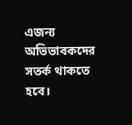এজন্য অভিভাবকদের সতর্ক থাকতে হবে।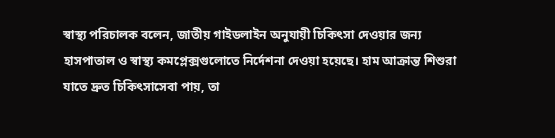স্বাস্থ্য পরিচালক বলেন, জাতীয় গাইডলাইন অনুযায়ী চিকিৎসা দেওয়ার জন্য হাসপাতাল ও স্বাস্থ্য কমপ্লেক্সগুলোতে নির্দেশনা দেওয়া হয়েছে। হাম আক্রান্ত শিশুরা যাতে দ্রুত চিকিৎসাসেবা পায়, তা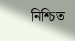নিশ্চিত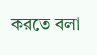করতে বলা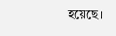হয়েছে।